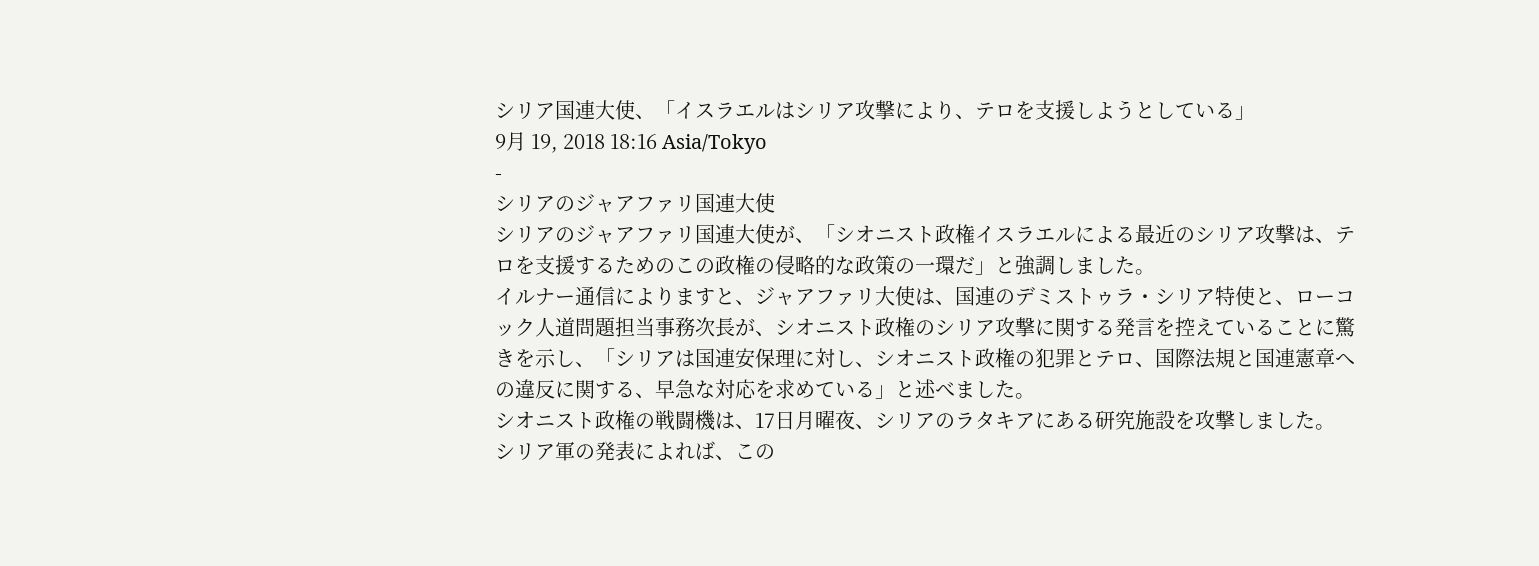シリア国連大使、「イスラエルはシリア攻撃により、テロを支援しようとしている」
9月 19, 2018 18:16 Asia/Tokyo
-
シリアのジャアファリ国連大使
シリアのジャアファリ国連大使が、「シオニスト政権イスラエルによる最近のシリア攻撃は、テロを支援するためのこの政権の侵略的な政策の一環だ」と強調しました。
イルナー通信によりますと、ジャアファリ大使は、国連のデミストゥラ・シリア特使と、ローコック人道問題担当事務次長が、シオニスト政権のシリア攻撃に関する発言を控えていることに驚きを示し、「シリアは国連安保理に対し、シオニスト政権の犯罪とテロ、国際法規と国連憲章への違反に関する、早急な対応を求めている」と述べました。
シオニスト政権の戦闘機は、17日月曜夜、シリアのラタキアにある研究施設を攻撃しました。
シリア軍の発表によれば、この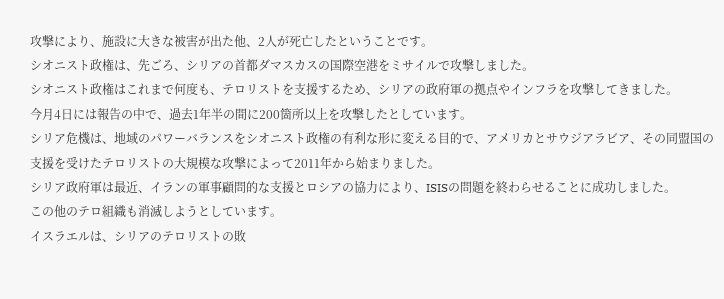攻撃により、施設に大きな被害が出た他、2人が死亡したということです。
シオニスト政権は、先ごろ、シリアの首都ダマスカスの国際空港をミサイルで攻撃しました。
シオニスト政権はこれまで何度も、テロリストを支援するため、シリアの政府軍の拠点やインフラを攻撃してきました。
今月4日には報告の中で、過去1年半の間に200箇所以上を攻撃したとしています。
シリア危機は、地域のパワーバランスをシオニスト政権の有利な形に変える目的で、アメリカとサウジアラビア、その同盟国の支援を受けたテロリストの大規模な攻撃によって2011年から始まりました。
シリア政府軍は最近、イランの軍事顧問的な支援とロシアの協力により、ISISの問題を終わらせることに成功しました。
この他のテロ組織も消滅しようとしています。
イスラエルは、シリアのテロリストの敗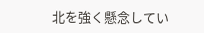北を強く懸念してい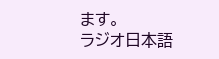ます。
ラジオ日本語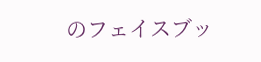のフェイスブッ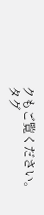クもご覧ください。
タグ